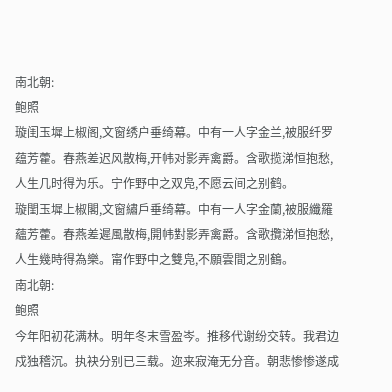南北朝:
鲍照
璇闺玉墀上椒阁,文窗绣户垂绮幕。中有一人字金兰,被服纤罗蕴芳藿。春燕差迟风散梅,开帏对影弄禽爵。含歌揽涕恒抱愁,人生几时得为乐。宁作野中之双凫,不愿云间之别鹤。
璇閨玉墀上椒閣,文窗繡戶垂绮幕。中有一人字金蘭,被服纖羅蘊芳藿。春燕差遲風散梅,開帏對影弄禽爵。含歌攬涕恒抱愁,人生幾時得為樂。甯作野中之雙凫,不願雲間之别鶴。
南北朝:
鲍照
今年阳初花满林。明年冬末雪盈岑。推移代谢纷交转。我君边戍独稽沉。执袂分别已三载。迩来寂淹无分音。朝悲惨惨遂成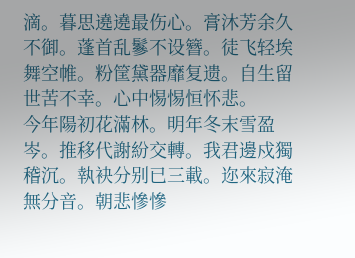滴。暮思遶遶最伤心。膏沐芳余久不御。蓬首乱鬖不设簪。徒飞轻埃舞空帷。粉筐黛器靡复遗。自生留世苦不幸。心中惕惕恒怀悲。
今年陽初花滿林。明年冬末雪盈岑。推移代謝紛交轉。我君邊戍獨稽沉。執袂分别已三載。迩來寂淹無分音。朝悲慘慘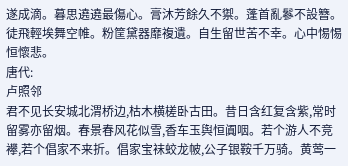遂成滴。暮思遶遶最傷心。膏沐芳餘久不禦。蓬首亂鬖不設簪。徒飛輕埃舞空帷。粉筐黛器靡複遺。自生留世苦不幸。心中惕惕恒懷悲。
唐代:
卢照邻
君不见长安城北渭桥边,枯木横槎卧古田。昔日含红复含紫,常时留雾亦留烟。春景春风花似雪,香车玉舆恒阗咽。若个游人不竞襻,若个倡家不来折。倡家宝袜蛟龙帔,公子银鞍千万骑。黄莺一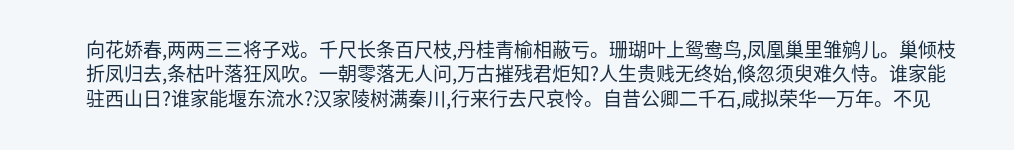向花娇春,两两三三将子戏。千尺长条百尺枝,丹桂青榆相蔽亏。珊瑚叶上鸳鸯鸟,凤凰巢里雏鹓儿。巢倾枝折凤归去,条枯叶落狂风吹。一朝零落无人问,万古摧残君炬知?人生贵贱无终始,倏忽须臾难久恃。谁家能驻西山日?谁家能堰东流水?汉家陵树满秦川,行来行去尺哀怜。自昔公卿二千石,咸拟荣华一万年。不见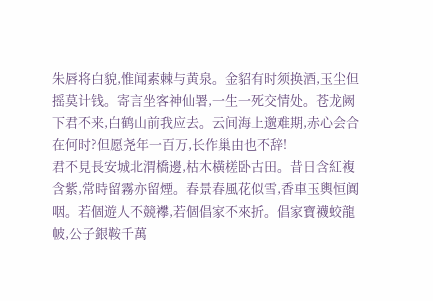朱唇将白貌,惟闻素棘与黄泉。金貂有时须换酒,玉尘但摇莫计钱。寄言坐客神仙署,一生一死交情处。苍龙阙下君不来,白鹤山前我应去。云间海上邈难期,赤心会合在何时?但愿尧年一百万,长作巢由也不辞!
君不見長安城北渭橋邊,枯木橫槎卧古田。昔日含紅複含紫,常時留霧亦留煙。春景春風花似雪,香車玉輿恒阗咽。若個遊人不競襻,若個倡家不來折。倡家寶襪蛟龍帔,公子銀鞍千萬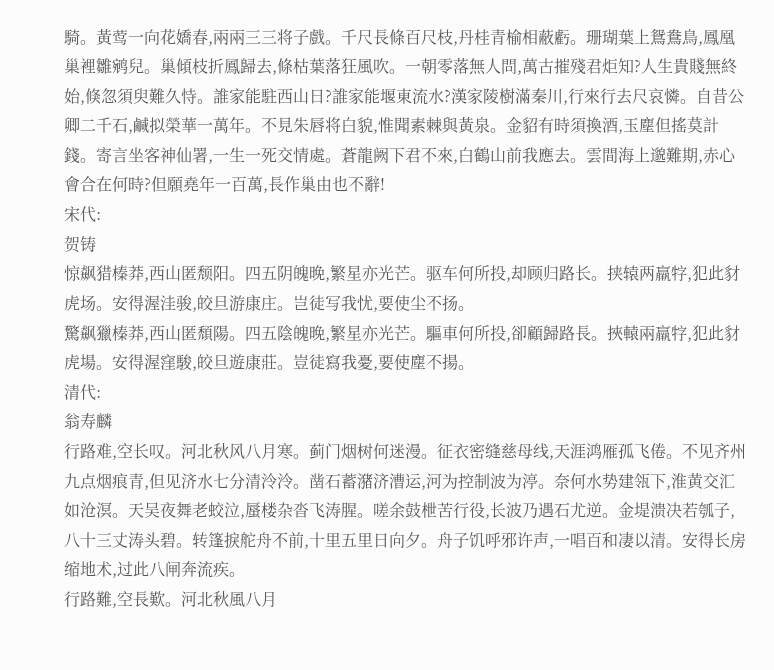騎。黃莺一向花嬌春,兩兩三三将子戲。千尺長條百尺枝,丹桂青榆相蔽虧。珊瑚葉上鴛鴦鳥,鳳凰巢裡雛鹓兒。巢傾枝折鳳歸去,條枯葉落狂風吹。一朝零落無人問,萬古摧殘君炬知?人生貴賤無終始,倏忽須臾難久恃。誰家能駐西山日?誰家能堰東流水?漢家陵樹滿秦川,行來行去尺哀憐。自昔公卿二千石,鹹拟榮華一萬年。不見朱唇将白貌,惟聞素棘與黃泉。金貂有時須換酒,玉塵但搖莫計錢。寄言坐客神仙署,一生一死交情處。蒼龍阙下君不來,白鶴山前我應去。雲間海上邈難期,赤心會合在何時?但願堯年一百萬,長作巢由也不辭!
宋代:
贺铸
惊飙猎榛莽,西山匿颓阳。四五阴魄晚,繁星亦光芒。驱车何所投,却顾归路长。挟辕两羸牸,犯此豺虎场。安得渥洼骏,皎旦游康庄。岂徒写我忧,要使尘不扬。
驚飙獵榛莽,西山匿頹陽。四五陰魄晚,繁星亦光芒。驅車何所投,卻顧歸路長。挾轅兩羸牸,犯此豺虎場。安得渥窪駿,皎旦遊康莊。豈徒寫我憂,要使塵不揚。
清代:
翁寿麟
行路难,空长叹。河北秋风八月寒。蓟门烟树何迷漫。征衣密缝慈母线,天涯鸿雁孤飞倦。不见齐州九点烟痕青,但见济水七分清泠泠。凿石蓄潴济漕运,河为控制波为渟。奈何水势建瓴下,淮黄交汇如沧溟。天吴夜舞老蛟泣,蜃楼杂沓飞涛腥。嗟余鼓枻苦行役,长波乃遇石尤逆。金堤溃决若瓠子,八十三丈涛头碧。转篷捩舵舟不前,十里五里日向夕。舟子饥呼邪许声,一唱百和凄以清。安得长房缩地术,过此八闸奔流疾。
行路難,空長歎。河北秋風八月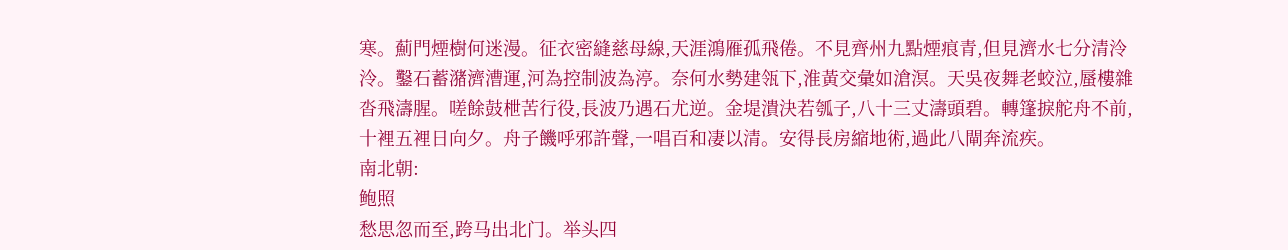寒。薊門煙樹何迷漫。征衣密縫慈母線,天涯鴻雁孤飛倦。不見齊州九點煙痕青,但見濟水七分清泠泠。鑿石蓄潴濟漕運,河為控制波為渟。奈何水勢建瓴下,淮黃交彙如滄溟。天吳夜舞老蛟泣,蜃樓雜沓飛濤腥。嗟餘鼓枻苦行役,長波乃遇石尤逆。金堤潰決若瓠子,八十三丈濤頭碧。轉篷捩舵舟不前,十裡五裡日向夕。舟子饑呼邪許聲,一唱百和凄以清。安得長房縮地術,過此八閘奔流疾。
南北朝:
鲍照
愁思忽而至,跨马出北门。举头四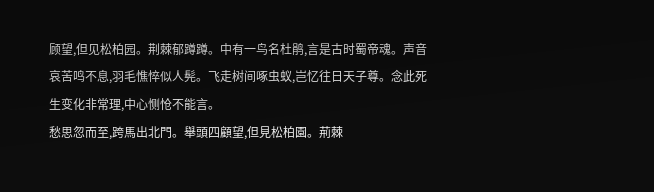顾望,但见松柏园。荆棘郁蹲蹲。中有一鸟名杜鹃,言是古时蜀帝魂。声音哀苦鸣不息,羽毛憔悴似人髡。飞走树间啄虫蚁,岂忆往日天子尊。念此死生变化非常理,中心恻怆不能言。
愁思忽而至,跨馬出北門。舉頭四顧望,但見松柏園。荊棘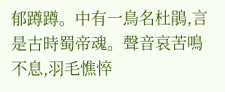郁蹲蹲。中有一鳥名杜鵑,言是古時蜀帝魂。聲音哀苦鳴不息,羽毛憔悴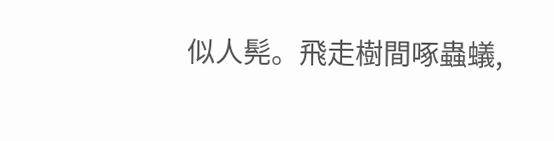似人髡。飛走樹間啄蟲蟻,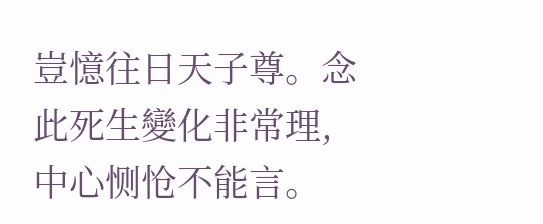豈憶往日天子尊。念此死生變化非常理,中心恻怆不能言。